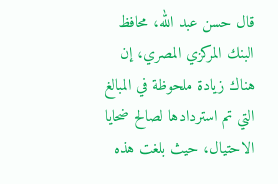قال حسن عبد الله، محافظ البنك المركزي المصري، إن هناك زيادة ملحوظة في المبالغ التي تم استردادها لصالح ضحايا الاحتيال، حيث بلغت هذه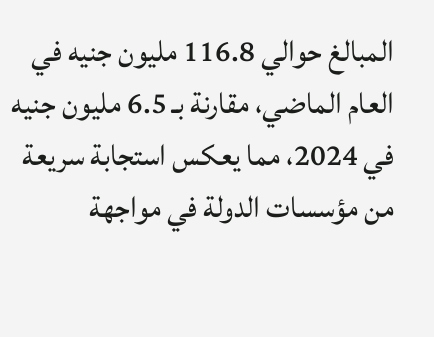المبالغ حوالي 116.8 مليون جنيه في العام الماضي، مقارنة بـ 6.5 مليون جنيه في 2024، مما يعكس استجابة سريعة من مؤسسات الدولة في مواجهة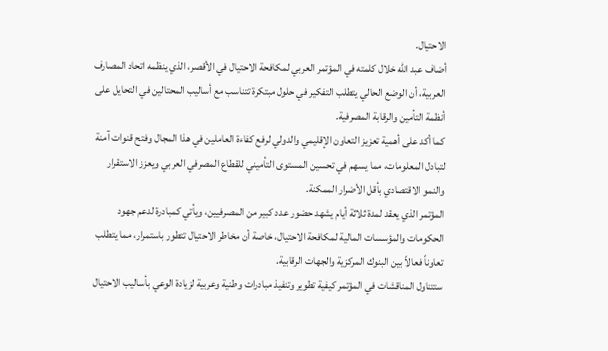الاحتيال.
أضاف عبد الله خلال كلمته في المؤتمر العربي لمكافحة الاحتيال في الأقصر، الذي ينظمه اتحاد المصارف العربية، أن الوضع الحالي يتطلب التفكير في حلول مبتكرة تتناسب مع أساليب المحتالين في التحايل على أنظمة التأمين والرقابة المصرفية.
كما أكد على أهمية تعزيز التعاون الإقليمي والدولي لرفع كفاءة العاملين في هذا المجال وفتح قنوات آمنة لتبادل المعلومات، مما يسهم في تحسين المستوى التأميني للقطاع المصرفي العربي ويعزز الاستقرار والنمو الاقتصادي بأقل الأضرار الممكنة.
المؤتمر الذي يعقد لمدة ثلاثة أيام يشهد حضور عدد كبير من المصرفيين، ويأتي كمبادرة لدعم جهود الحكومات والمؤسسات المالية لمكافحة الاحتيال، خاصة أن مخاطر الاحتيال تتطور باستمرار، مما يتطلب تعاوناً فعالاً بين البنوك المركزية والجهات الرقابية.
ستتناول المناقشات في المؤتمر كيفية تطوير وتنفيذ مبادرات وطنية وعربية لزيادة الوعي بأساليب الاحتيال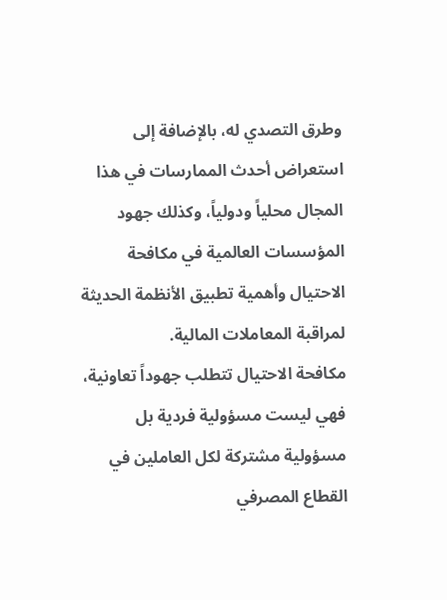وطرق التصدي له، بالإضافة إلى استعراض أحدث الممارسات في هذا المجال محلياً ودولياً، وكذلك جهود المؤسسات العالمية في مكافحة الاحتيال وأهمية تطبيق الأنظمة الحديثة لمراقبة المعاملات المالية.
مكافحة الاحتيال تتطلب جهوداً تعاونية، فهي ليست مسؤولية فردية بل مسؤولية مشتركة لكل العاملين في القطاع المصرفي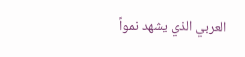العربي الذي يشهد نمواً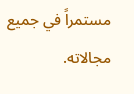مستمراً في جميع مجالاته.